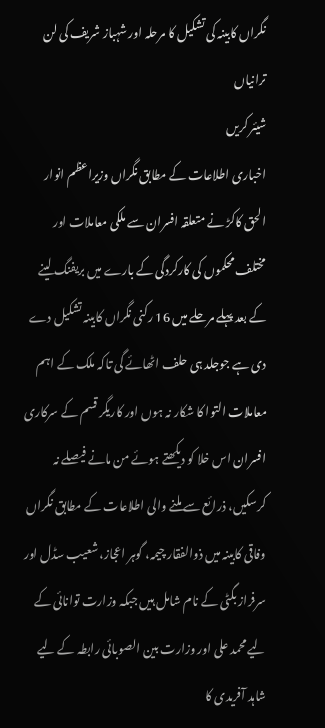نگراں کابینہ کی تشکیل کا مرحلہ اور شہباز شریف کی لن ترانیاں
شیئر کریں
اخباری اطلاعات کے مطابق نگراں وزیراعظم انوار الحق کاکڑ نے متعلقہ افسران سے ملکی معاملات اور مختلف محکموں کی کارکردگی کے بارے میں بریفنگ لینے کے بعد پہلے مرحلے میں 16 رکنی نگراں کابینہ تشکیل دے دی ہے جوجلد ہی حلف اٹھائے گی تاکہ ملک کے اہم معاملات التوا کا شکار نہ ہوں اور کاریگر قسم کے سرکاری افسران اس خلا کو دیکھتے ہوئے من مانے فیصلے نہ کرسکیں، ذرائع سے ملنے والی اطلاعات کے مطابق نگراں وفاقی کابینہ میں ذوالفقار چیمہ، گوہر اعجاز، شعیب سڈل اور سرفراز بگٹی کے نام شامل ہیں جبکہ وزارت توانائی کے لیے محمد علی اور وزارت بین الصوبائی رابطہ کے لیے شاہد آفریدی کا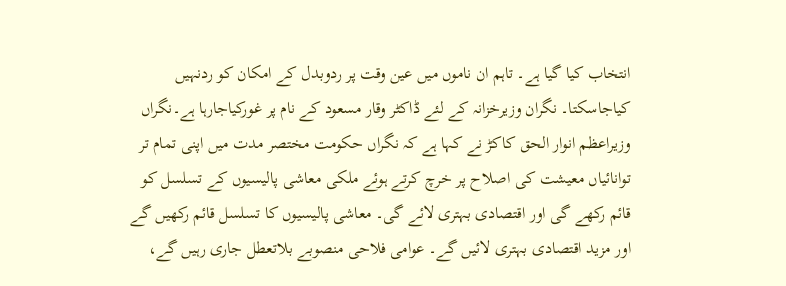انتخاب کیا گیا ہے۔ تاہم ان ناموں میں عین وقت پر ردوبدل کے امکان کو ردنہیں کیاجاسکتا۔ نگران وزیرخزانہ کے لئے ڈاکٹر وقار مسعود کے نام پر غورکیاجارہا ہے۔نگراں وزیراعظم انوار الحق کاکڑ نے کہا ہے کہ نگراں حکومت مختصر مدت میں اپنی تمام تر توانائیاں معیشت کی اصلاح پر خرچ کرتے ہوئے ملکی معاشی پالیسیوں کے تسلسل کو قائم رکھے گی اور اقتصادی بہتری لائے گی۔ معاشی پالیسیوں کا تسلسل قائم رکھیں گے اور مزید اقتصادی بہتری لائیں گے۔ عوامی فلاحی منصوبے بلاتعطل جاری رہیں گے،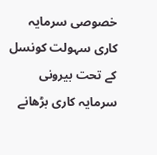خصوصی سرمایہ کاری سہولت کونسل کے تحت بیرونی سرمایہ کاری بڑھانے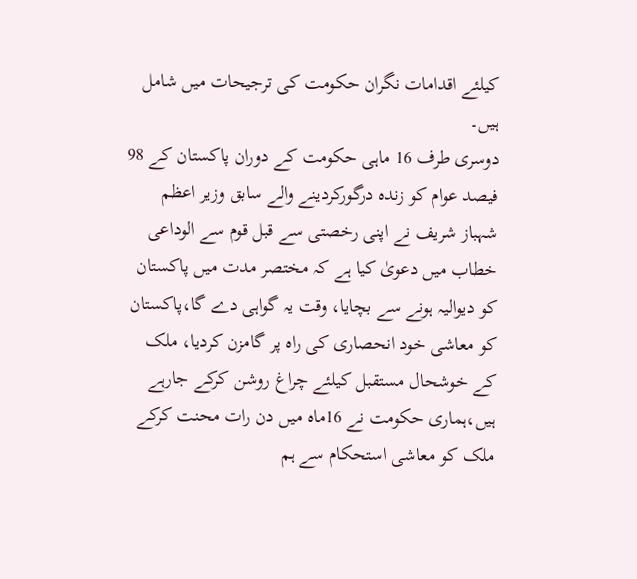کیلئے اقدامات نگران حکومت کی ترجیحات میں شامل ہیں۔
دوسری طرف 16 ماہی حکومت کے دوران پاکستان کے 98 فیصد عوام کو زندہ درگورکردینے والے سابق وزیر اعظم شہباز شریف نے اپنی رخصتی سے قبل قوم سے الوداعی خطاب میں دعویٰ کیا ہے کہ مختصر مدت میں پاکستان کو دیوالیہ ہونے سے بچایا، وقت یہ گواہی دے گا،پاکستان کو معاشی خود انحصاری کی راہ پر گامزن کردیا، ملک کے خوشحال مستقبل کیلئے چراغ روشن کرکے جارہے ہیں،ہماری حکومت نے 16ماہ میں دن رات محنت کرکے ملک کو معاشی استحکام سے ہم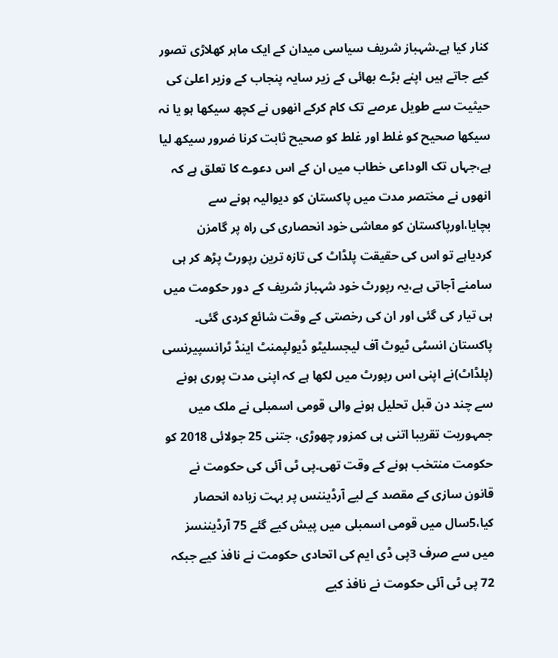کنار کیا ہے۔شہباز شریف سیاسی میدان کے ایک ماہر کھلاڑی تصور کیے جاتے ہیں اپنے بڑے بھائی کے زیر سایہ پنجاب کے وزیر اعلیٰ کی حیثیت سے طویل عرصے تک کام کرکے انھوں نے کچھ سیکھا ہو یا نہ سیکھا صحیح کو غلط اور غلط کو صحیح ثابت کرنا ضرور سیکھ لیا ہے،جہاں تک الوداعی خطاب میں ان کے اس دعوے کا تعلق ہے کہ انھوں نے مختصر مدت میں پاکستان کو دیوالیہ ہونے سے بچایا،اورپاکستان کو معاشی خود انحصاری کی راہ پر گامزن کردیاہے تو اس کی حقیقت پلڈاٹ کی تازہ ترین رپورٹ پڑھ کر ہی سامنے آجاتی ہے،یہ رپورٹ خود شہباز شریف کے دور حکومت میں ہی تیار کی گئی اور ان کی رخصتی کے وقت شائع کردی گئی۔ پاکستان انسٹی ٹیوٹ آف لیجسلیٹو ڈیولپمنٹ اینڈ ٹرانسپیرنسی (پلڈاٹ)نے اپنی اس رپورٹ میں لکھا ہے کہ اپنی مدت پوری ہونے سے چند دن قبل تحلیل ہونے والی قومی اسمبلی نے ملک میں جمہوریت تقریبا اتنی ہی کمزور چھوڑی، جتنی 25 جولائی 2018 کو حکومت منتخب ہونے کے وقت تھی۔پی ٹی آئی کی حکومت نے قانون سازی کے مقصد کے لیے آرڈیننس پر بہت زیادہ انحصار کیا،5سال میں قومی اسمبلی میں پیش کیے گئے 75 آرڈیننسز میں سے صرف 3پی ڈی ایم کی اتحادی حکومت نے نافذ کیے جبکہ 72 پی ٹی آئی حکومت نے نافذ کیے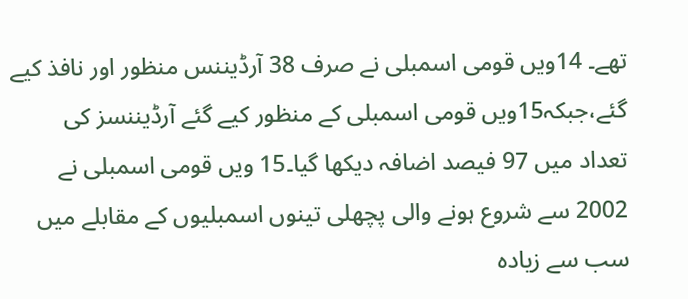تھے۔ 14ویں قومی اسمبلی نے صرف 38 آرڈیننس منظور اور نافذ کیے گئے،جبکہ15ویں قومی اسمبلی کے منظور کیے گئے آرڈیننسز کی تعداد میں 97 فیصد اضافہ دیکھا گیا۔15 ویں قومی اسمبلی نے 2002 سے شروع ہونے والی پچھلی تینوں اسمبلیوں کے مقابلے میں سب سے زیادہ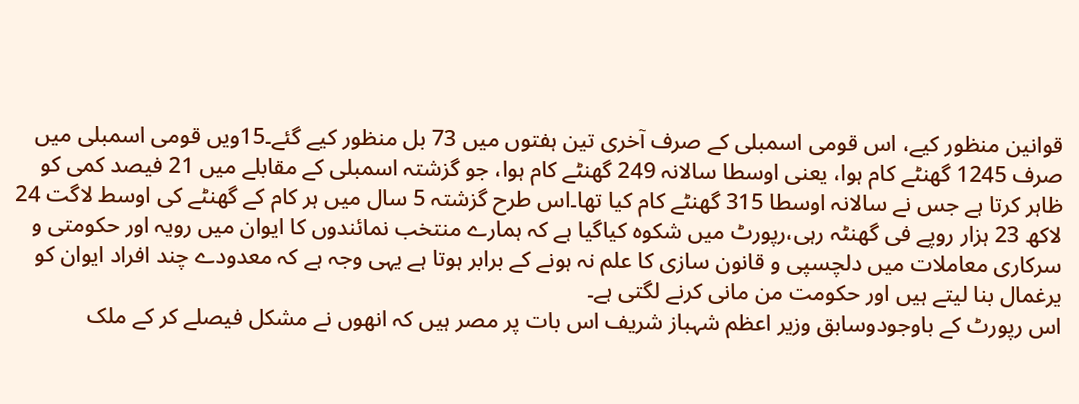قوانین منظور کیے، اس قومی اسمبلی کے صرف آخری تین ہفتوں میں 73 بل منظور کیے گئے۔15ویں قومی اسمبلی میں صرف 1245 گھنٹے کام ہوا، یعنی اوسطا سالانہ 249 گھنٹے کام ہوا، جو گزشتہ اسمبلی کے مقابلے میں 21 فیصد کمی کو ظاہر کرتا ہے جس نے سالانہ اوسطا 315 گھنٹے کام کیا تھا۔اس طرح گزشتہ 5 سال میں ہر کام کے گھنٹے کی اوسط لاگت 24 لاکھ 23 ہزار روپے فی گھنٹہ رہی،رپورٹ میں شکوہ کیاگیا ہے کہ ہمارے منتخب نمائندوں کا ایوان میں رویہ اور حکومتی و سرکاری معاملات میں دلچسپی و قانون سازی کا علم نہ ہونے کے برابر ہوتا ہے یہی وجہ ہے کہ معدودے چند افراد ایوان کو یرغمال بنا لیتے ہیں اور حکومت من مانی کرنے لگتی ہے۔
اس رپورٹ کے باوجودوسابق وزیر اعظم شہباز شریف اس بات پر مصر ہیں کہ انھوں نے مشکل فیصلے کر کے ملک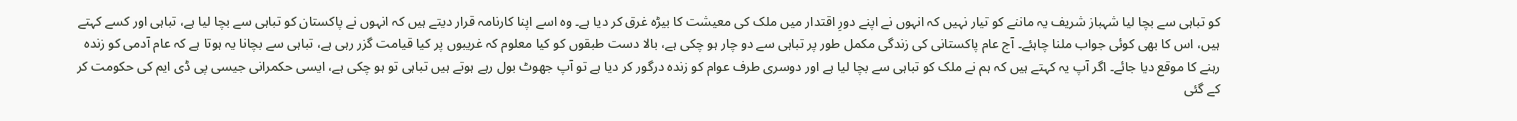کو تباہی سے بچا لیا شہباز شریف یہ ماننے کو تیار نہیں کہ انہوں نے اپنے دورِ اقتدار میں ملک کی معیشت کا بیڑہ غرق کر دیا ہے۔ وہ اسے اپنا کارنامہ قرار دیتے ہیں کہ انہوں نے پاکستان کو تباہی سے بچا لیا ہے، تباہی اور کسے کہتے ہیں، اس کا بھی کوئی جواب ملنا چاہئے۔ آج عام پاکستانی کی زندگی مکمل طور پر تباہی سے دو چار ہو چکی ہے، بالا دست طبقوں کو کیا معلوم کہ غریبوں پر کیا قیامت گزر رہی ہے، تباہی سے بچانا یہ ہوتا ہے کہ عام آدمی کو زندہ رہنے کا موقع دیا جائے۔ اگر آپ یہ کہتے ہیں کہ ہم نے ملک کو تباہی سے بچا لیا ہے اور دوسری طرف عوام کو زندہ درگور کر دیا ہے تو آپ جھوٹ بول رہے ہوتے ہیں تباہی تو ہو چکی ہے، ایسی حکمرانی جیسی پی ڈی ایم کی حکومت کر کے گئی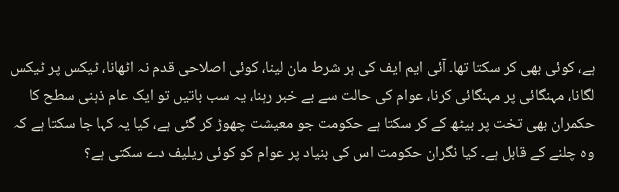ہے، کوئی بھی کر سکتا تھا۔ آئی ایم ایف کی ہر شرط مان لینا، کوئی اصلاحی قدم نہ اٹھانا، ٹیکس پر ٹیکس لگانا، مہنگائی پر مہنگائی کرنا، عوام کی حالت سے بے خبر رہنا، یہ سب باتیں تو ایک عام ذہنی سطح کا حکمران بھی تخت پر بیٹھ کے کر سکتا ہے حکومت جو معیشت چھوڑ کر گئی ہے، کیا یہ کہا جا سکتا ہے کہ وہ چلنے کے قابل ہے۔ کیا نگران حکومت اس کی بنیاد پر عوام کو کوئی ریلیف دے سکتی ہے؟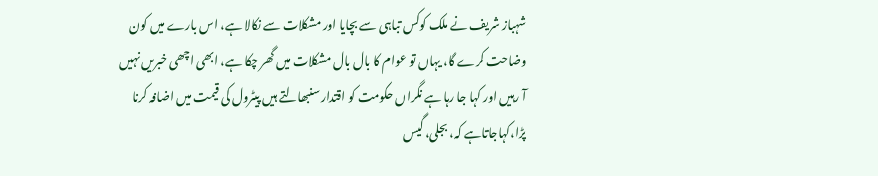شہباز شریف نے ملک کوکس تباہی سے بچایا اور مشکلات سے نکالا ہے، اس بارے میں کون وضاحت کرے گا، یہاں تو عوام کا بال بال مشکلات میں گھر چکا ہے، ابھی اچھی خبریں نہیں آ رہیں اور کہا جا رہا ہے نگراں حکومت کو اقتدار سنبھالتے ہیں پیٹرول کی قیمت میں اضافہ کرنا پڑا،کہاجاتاہے کہ، بجلی، گیس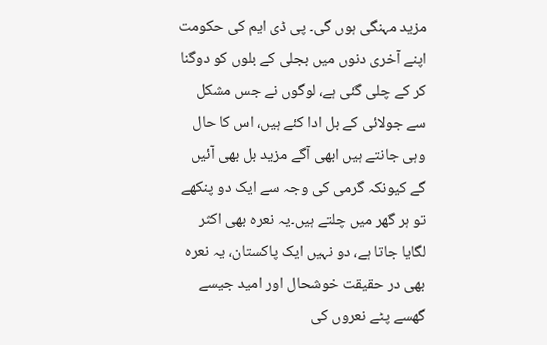مزید مہنگی ہوں گی۔ پی ڈی ایم کی حکومت اپنے آخری دنوں میں بجلی کے بلوں کو دوگنا کر کے چلی گئی ہے، لوگوں نے جس مشکل سے جولائی کے بل ادا کئے ہیں، اس کا حال وہی جانتے ہیں ابھی آگے مزید بل بھی آئیں گے کیونکہ گرمی کی وجہ سے ایک دو پنکھے تو ہر گھر میں چلتے ہیں۔یہ نعرہ بھی اکثر لگایا جاتا ہے، دو نہیں ایک پاکستان، یہ نعرہ بھی در حقیقت خوشحال اور امید جیسے گھسے پٹے نعروں کی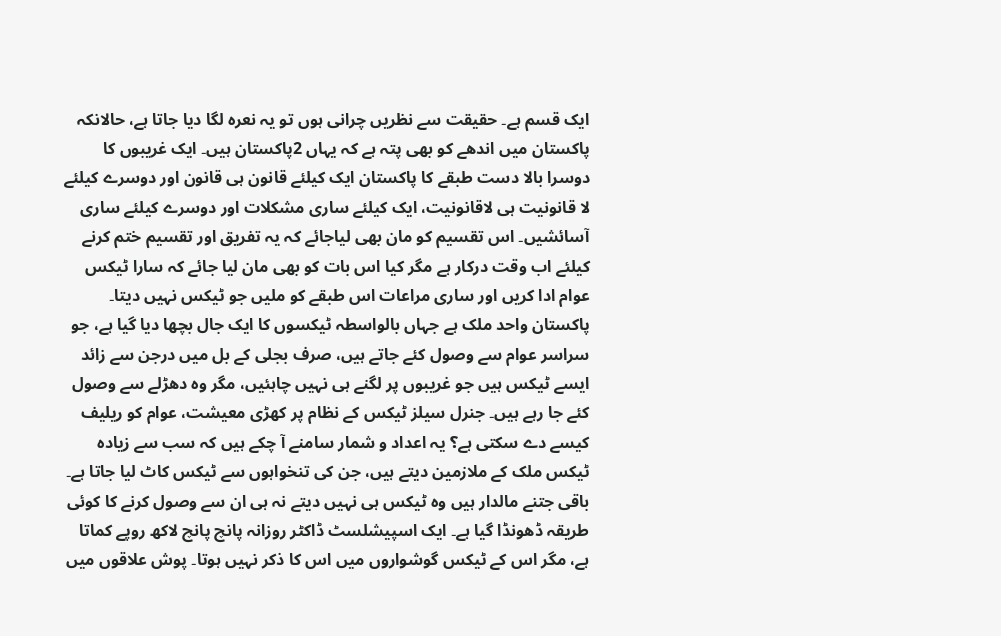ایک قسم ہے۔ حقیقت سے نظریں چرانی ہوں تو یہ نعرہ لگا دیا جاتا ہے، حالانکہ پاکستان میں اندھے کو بھی پتہ ہے کہ یہاں 2پاکستان ہیں۔ ایک غریبوں کا دوسرا بالا دست طبقے کا پاکستان ایک کیلئے قانون ہی قانون اور دوسرے کیلئے لا قانونیت ہی لاقانونیت، ایک کیلئے ساری مشکلات اور دوسرے کیلئے ساری آسائشیں۔ اس تقسیم کو مان بھی لیاجائے کہ یہ تفریق اور تقسیم ختم کرنے کیلئے اب وقت درکار ہے مگر کیا اس بات کو بھی مان لیا جائے کہ سارا ٹیکس عوام ادا کریں اور ساری مراعات اس طبقے کو ملیں جو ٹیکس نہیں دیتا۔ پاکستان واحد ملک ہے جہاں بالواسطہ ٹیکسوں کا ایک جال بچھا دیا گیا ہے، جو سراسر عوام سے وصول کئے جاتے ہیں، صرف بجلی کے بل میں درجن سے زائد ایسے ٹیکس ہیں جو غریبوں پر لگنے ہی نہیں چاہئیں، مگر وہ دھڑلے سے وصول کئے جا رہے ہیں۔ جنرل سیلز ٹیکس کے نظام پر کھڑی معیشت، عوام کو ریلیف کیسے دے سکتی ہے؟ یہ اعداد و شمار سامنے آ چکے ہیں کہ سب سے زیادہ ٹیکس ملک کے ملازمین دیتے ہیں، جن کی تنخواہوں سے ٹیکس کاٹ لیا جاتا ہے۔ باقی جتنے مالدار ہیں وہ ٹیکس ہی نہیں دیتے نہ ہی ان سے وصول کرنے کا کوئی طریقہ ڈھونڈا گیا ہے۔ ایک اسپیشلسٹ ڈاکٹر روزانہ پانچ پانچ لاکھ روپے کماتا ہے، مگر اس کے ٹیکس گوشواروں میں اس کا ذکر نہیں ہوتا۔ پوش علاقوں میں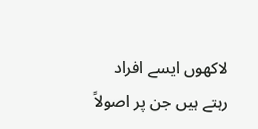لاکھوں ایسے افراد رہتے ہیں جن پر اصولاً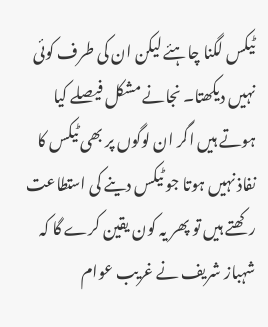ٹیکس لگنا چاہئے لیکن ان کی طرف کوئی نہیں دیکھتا۔ نجانے مشکل فیصلے کیا ہوتے ہیں اگر ان لوگوں پر بھی ٹیکس کا نفاذ نہیں ہوتا جو ٹیکس دینے کی استطاعت رکھتے ہیں تو پھر یہ کون یقین کرے گا کہ شہباز شریف نے غریب عوام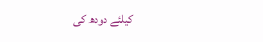کیلئے دودھ کی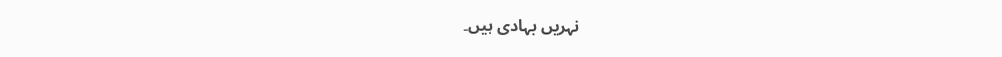نہریں بہادی ہیں۔